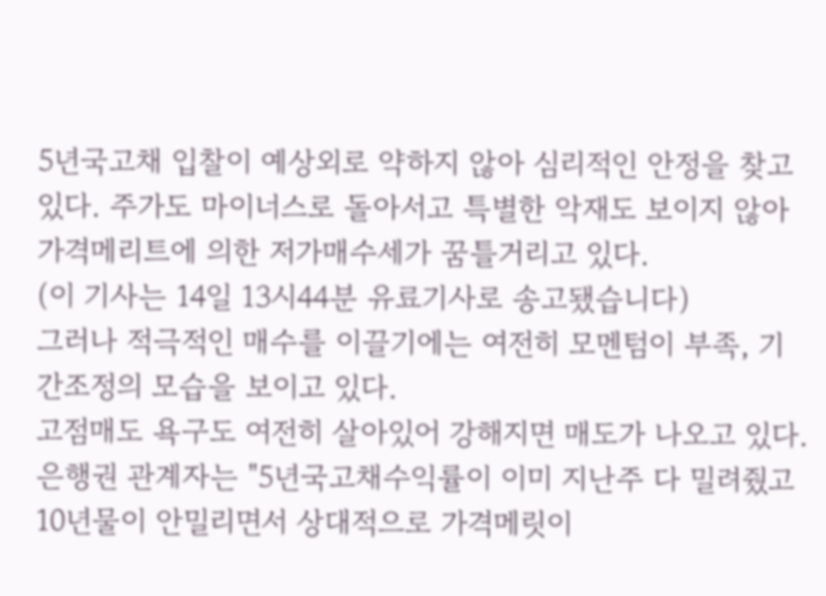5년국고채 입찰이 예상외로 약하지 않아 심리적인 안정을 찾고 있다. 주가도 마이너스로 돌아서고 특별한 악재도 보이지 않아 가격메리트에 의한 저가매수세가 꿈틀거리고 있다.
(이 기사는 14일 13시44분 유료기사로 송고됐습니다)
그러나 적극적인 매수를 이끌기에는 여전히 모멘텀이 부족, 기간조정의 모습을 보이고 있다.
고점매도 욕구도 여전히 살아있어 강해지면 매도가 나오고 있다.
은행권 관계자는 "5년국고채수익률이 이미 지난주 다 밀려줬고 10년물이 안밀리면서 상대적으로 가격메릿이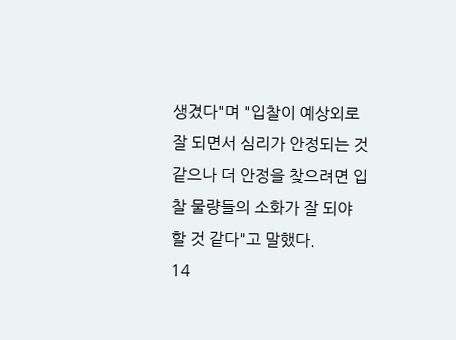생겼다"며 "입찰이 예상외로 잘 되면서 심리가 안정되는 것 같으나 더 안정을 찾으려면 입찰 물량들의 소화가 잘 되야 할 것 같다"고 말했다.
14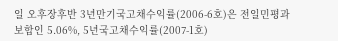일 오후장후반 3년만기국고채수익률(2006-6호)은 전일민평과 보합인 5.06%, 5년국고채수익률(2007-1호)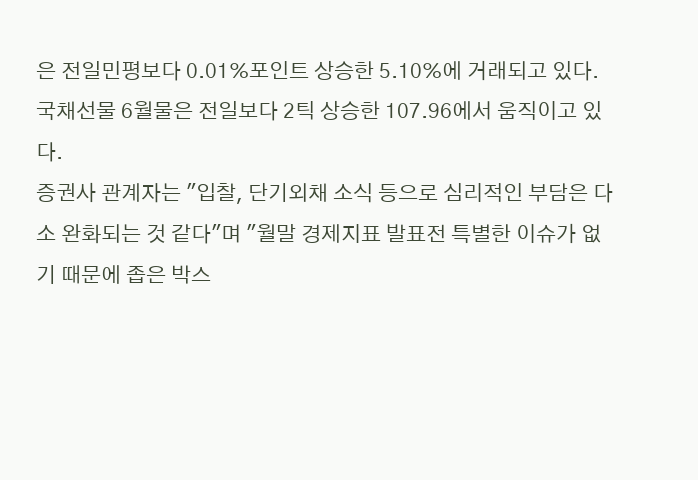은 전일민평보다 0.01%포인트 상승한 5.10%에 거래되고 있다.
국채선물 6월물은 전일보다 2틱 상승한 107.96에서 움직이고 있다.
증권사 관계자는 "입찰, 단기외채 소식 등으로 심리적인 부담은 다소 완화되는 것 같다"며 "월말 경제지표 발표전 특별한 이슈가 없기 때문에 좁은 박스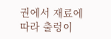권에서 재료에 따라 출렁이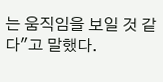는 움직임을 보일 것 같다"고 말했다.